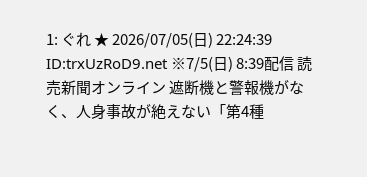1: ぐれ ★ 2026/07/05(日) 22:24:39 ID:trxUzRoD9.net ※7/5(日) 8:39配信 読売新聞オンライン 遮断機と警報機がなく、人身事故が絶えない「第4種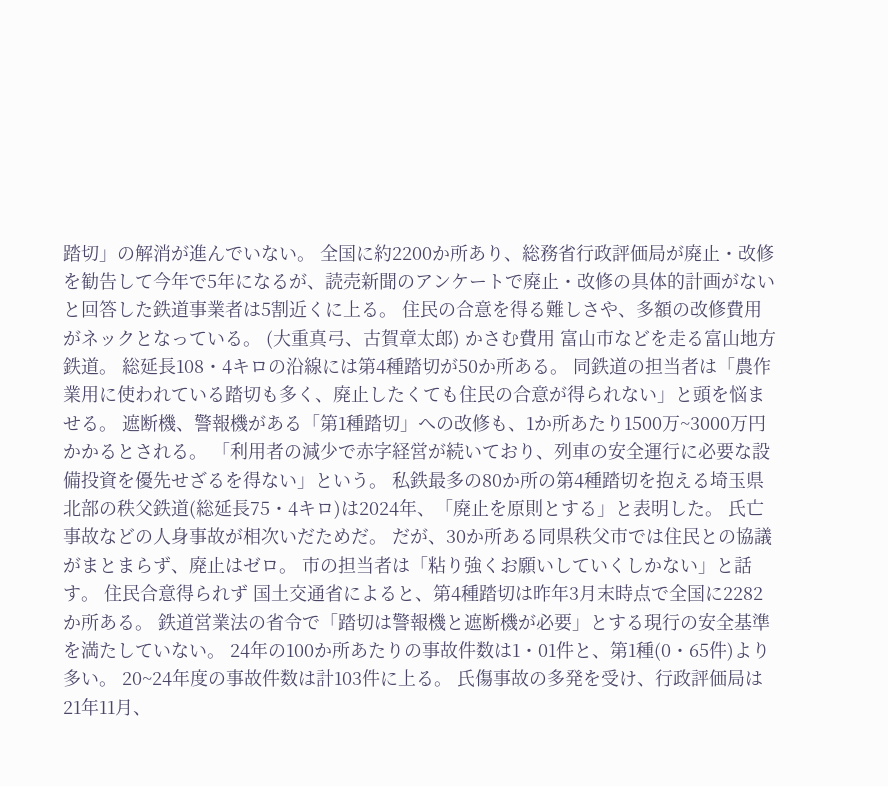踏切」の解消が進んでいない。 全国に約2200か所あり、総務省行政評価局が廃止・改修を勧告して今年で5年になるが、読売新聞のアンケートで廃止・改修の具体的計画がないと回答した鉄道事業者は5割近くに上る。 住民の合意を得る難しさや、多額の改修費用がネックとなっている。 (大重真弓、古賀章太郎) かさむ費用 富山市などを走る富山地方鉄道。 総延長108・4キロの沿線には第4種踏切が50か所ある。 同鉄道の担当者は「農作業用に使われている踏切も多く、廃止したくても住民の合意が得られない」と頭を悩ませる。 遮断機、警報機がある「第1種踏切」への改修も、1か所あたり1500万~3000万円かかるとされる。 「利用者の減少で赤字経営が続いており、列車の安全運行に必要な設備投資を優先せざるを得ない」という。 私鉄最多の80か所の第4種踏切を抱える埼玉県北部の秩父鉄道(総延長75・4キロ)は2024年、「廃止を原則とする」と表明した。 氏亡事故などの人身事故が相次いだためだ。 だが、30か所ある同県秩父市では住民との協議がまとまらず、廃止はゼロ。 市の担当者は「粘り強くお願いしていくしかない」と話す。 住民合意得られず 国土交通省によると、第4種踏切は昨年3月末時点で全国に2282か所ある。 鉄道営業法の省令で「踏切は警報機と遮断機が必要」とする現行の安全基準を満たしていない。 24年の100か所あたりの事故件数は1・01件と、第1種(0・65件)より多い。 20~24年度の事故件数は計103件に上る。 氏傷事故の多発を受け、行政評価局は21年11月、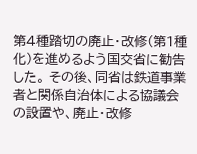第4種踏切の廃止・改修(第1種化)を進めるよう国交省に勧告した。 その後、同省は鉄道事業者と関係自治体による協議会の設置や、廃止・改修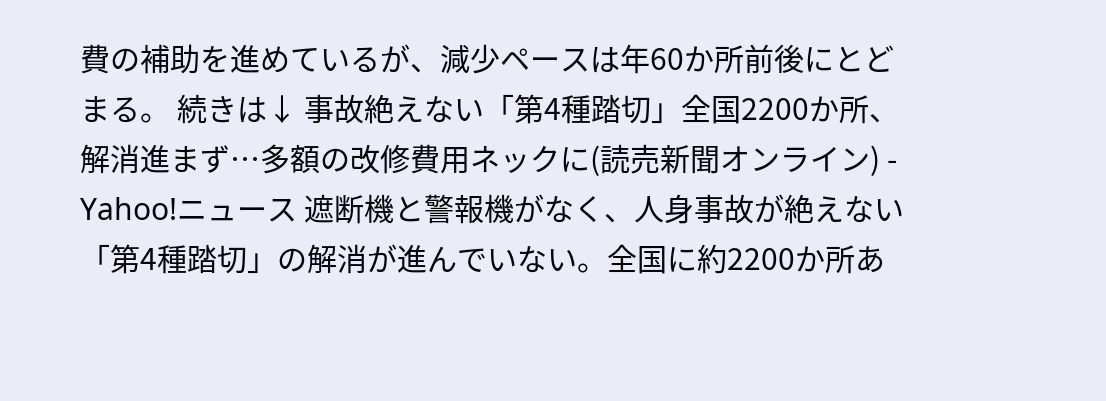費の補助を進めているが、減少ペースは年60か所前後にとどまる。 続きは↓ 事故絶えない「第4種踏切」全国2200か所、解消進まず…多額の改修費用ネックに(読売新聞オンライン) - Yahoo!ニュース 遮断機と警報機がなく、人身事故が絶えない「第4種踏切」の解消が進んでいない。全国に約2200か所あ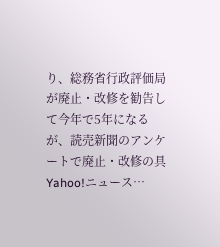り、総務省行政評価局が廃止・改修を勧告して今年で5年になるが、読売新聞のアンケートで廃止・改修の具Yahoo!ニュース…